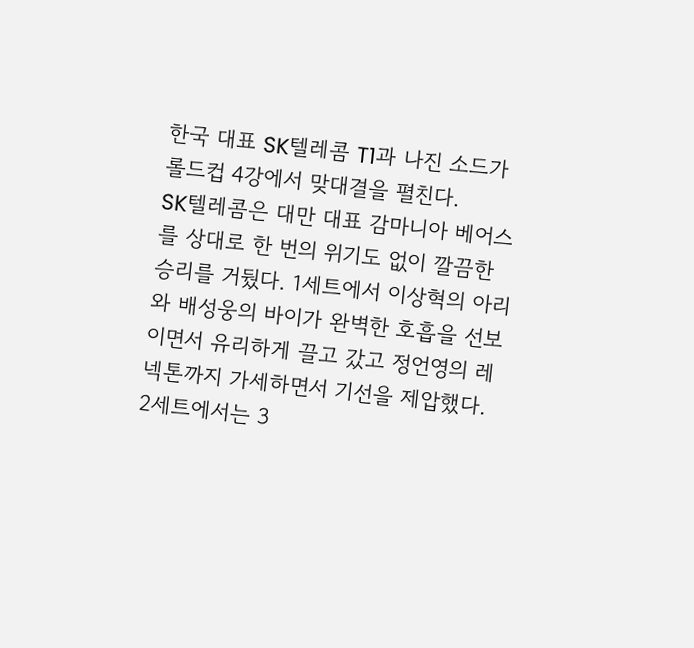한국 대표 SK텔레콤 T1과 나진 소드가 롤드컵 4강에서 맞대결을 펼친다.
SK텔레콤은 대만 대표 감마니아 베어스를 상대로 한 번의 위기도 없이 깔끔한 승리를 거뒀다. 1세트에서 이상혁의 아리와 배성웅의 바이가 완벽한 호흡을 선보이면서 유리하게 끌고 갔고 정언영의 레넥톤까지 가세하면서 기선을 제압했다. 2세트에서는 3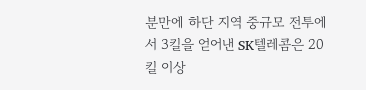분만에 하단 지역 중규모 전투에서 3킬을 얻어낸 SK텔레콤은 20킬 이상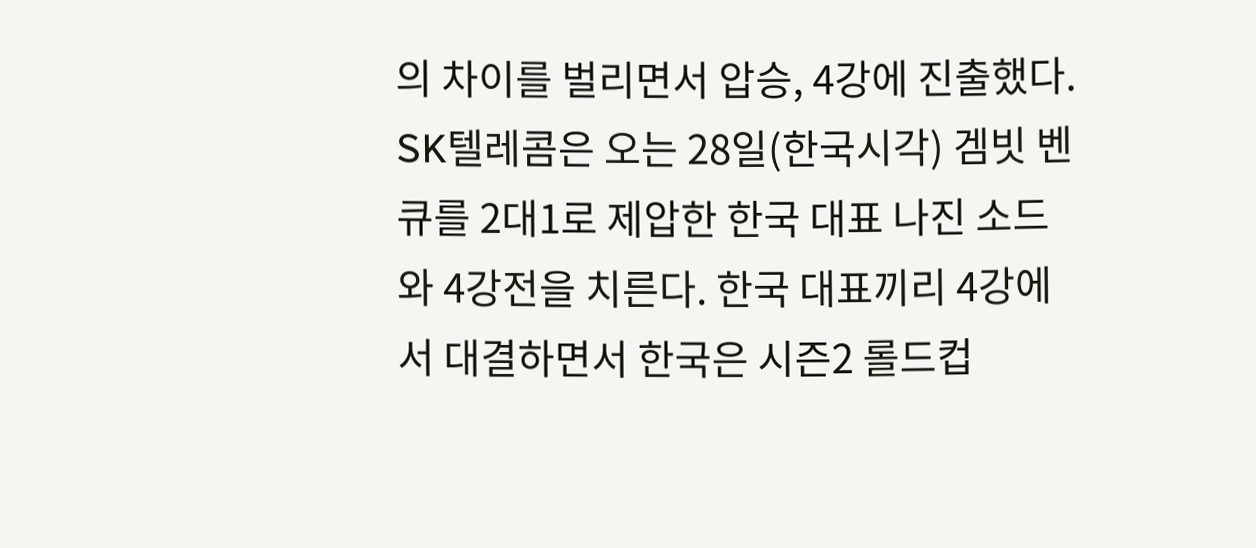의 차이를 벌리면서 압승, 4강에 진출했다.
SK텔레콤은 오는 28일(한국시각) 겜빗 벤큐를 2대1로 제압한 한국 대표 나진 소드와 4강전을 치른다. 한국 대표끼리 4강에서 대결하면서 한국은 시즌2 롤드컵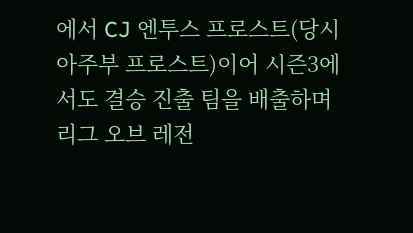에서 CJ 엔투스 프로스트(당시 아주부 프로스트)이어 시즌3에서도 결승 진출 팀을 배출하며 리그 오브 레전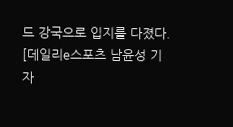드 강국으로 입지를 다졌다.
[데일리e스포츠 남윤성 기자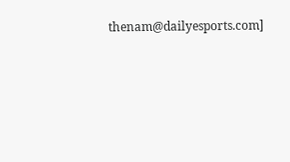thenam@dailyesports.com]